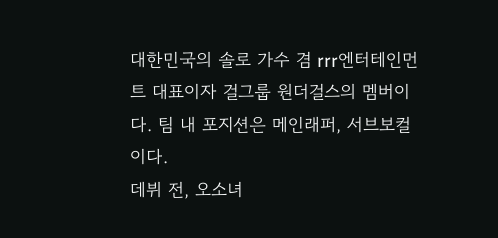대한민국의 솔로 가수 겸 rrr엔터테인먼트 대표이자 걸그룹 원더걸스의 멤버이다. 팀 내 포지션은 메인래퍼, 서브보컬이다.
데뷔 전, 오소녀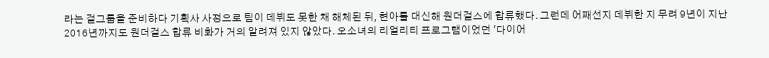라는 걸그룹을 준비하다 기획사 사정으로 팀이 데뷔도 못한 채 해체된 뒤, 현아를 대신해 원더걸스에 합류했다. 그런데 어째선지 데뷔한 지 무려 9년이 지난 2016년까지도 원더걸스 합류 비화가 거의 알려져 있지 않았다. 오소녀의 리얼리티 프로그램이었던 '다이어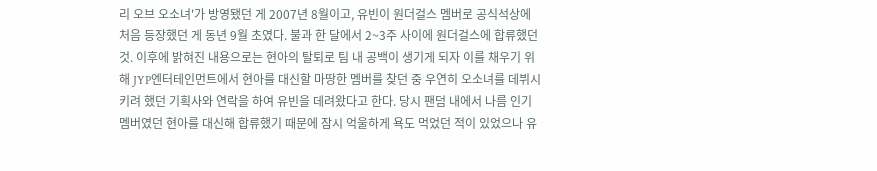리 오브 오소녀'가 방영됐던 게 2007년 8월이고, 유빈이 원더걸스 멤버로 공식석상에 처음 등장했던 게 동년 9월 초였다. 불과 한 달에서 2~3주 사이에 원더걸스에 합류했던 것. 이후에 밝혀진 내용으로는 현아의 탈퇴로 팀 내 공백이 생기게 되자 이를 채우기 위해 JYP엔터테인먼트에서 현아를 대신할 마땅한 멤버를 찾던 중 우연히 오소녀를 데뷔시키려 했던 기획사와 연락을 하여 유빈을 데려왔다고 한다. 당시 팬덤 내에서 나름 인기 멤버였던 현아를 대신해 합류했기 때문에 잠시 억울하게 욕도 먹었던 적이 있었으나 유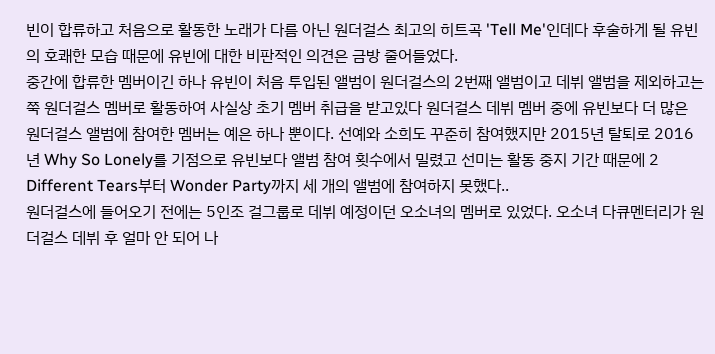빈이 합류하고 처음으로 활동한 노래가 다름 아닌 원더걸스 최고의 히트곡 'Tell Me'인데다 후술하게 될 유빈의 호쾌한 모습 때문에 유빈에 대한 비판적인 의견은 금방 줄어들었다.
중간에 합류한 멤버이긴 하나 유빈이 처음 투입된 앨범이 원더걸스의 2번째 앨범이고 데뷔 앨범을 제외하고는 쭉 원더걸스 멤버로 활동하여 사실상 초기 멤버 취급을 받고있다 원더걸스 데뷔 멤버 중에 유빈보다 더 많은 원더걸스 앨범에 참여한 멤버는 예은 하나 뿐이다. 선예와 소희도 꾸준히 참여했지만 2015년 탈퇴로 2016년 Why So Lonely를 기점으로 유빈보다 앨범 참여 횟수에서 밀렸고 선미는 활동 중지 기간 때문에 2 Different Tears부터 Wonder Party까지 세 개의 앨범에 참여하지 못했다..
원더걸스에 들어오기 전에는 5인조 걸그룹로 데뷔 예정이던 오소녀의 멤버로 있었다. 오소녀 다큐멘터리가 원더걸스 데뷔 후 얼마 안 되어 나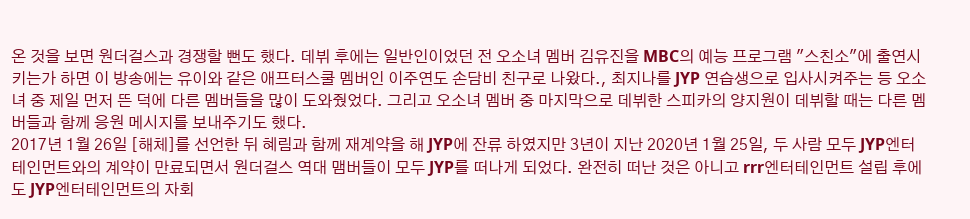온 것을 보면 원더걸스과 경쟁할 뻔도 했다. 데뷔 후에는 일반인이었던 전 오소녀 멤버 김유진을 MBC의 예능 프로그램 "스친소"에 출연시키는가 하면 이 방송에는 유이와 같은 애프터스쿨 멤버인 이주연도 손담비 친구로 나왔다., 최지나를 JYP 연습생으로 입사시켜주는 등 오소녀 중 제일 먼저 뜬 덕에 다른 멤버들을 많이 도와줬었다. 그리고 오소녀 멤버 중 마지막으로 데뷔한 스피카의 양지원이 데뷔할 때는 다른 멤버들과 함께 응원 메시지를 보내주기도 했다.
2017년 1월 26일 [해체]를 선언한 뒤 혜림과 함께 재계약을 해 JYP에 잔류 하였지만 3년이 지난 2020년 1월 25일, 두 사람 모두 JYP엔터테인먼트와의 계약이 만료되면서 원더걸스 역대 맴버들이 모두 JYP를 떠나게 되었다. 완전히 떠난 것은 아니고 rrr엔터테인먼트 설립 후에도 JYP엔터테인먼트의 자회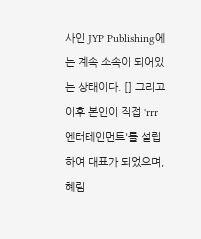사인 JYP Publishing에는 계속 소속이 되어있는 상태이다. [] 그리고 이후 본인이 직접 'rrr엔터테인먼트'를 설립하여 대표가 되었으며, 혜림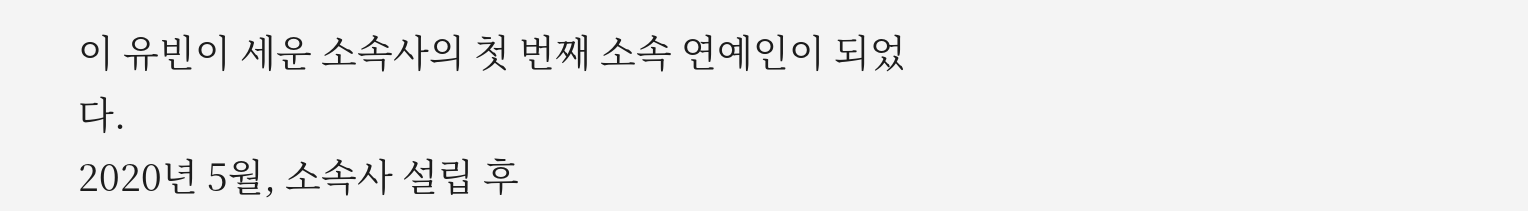이 유빈이 세운 소속사의 첫 번째 소속 연예인이 되었다.
2020년 5월, 소속사 설립 후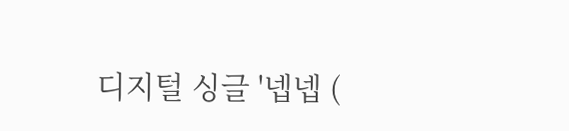디지털 싱글 '넵넵 (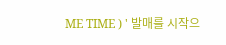ME TIME ) ' 발매를 시작으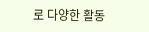로 다양한 활동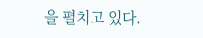을 펼치고 있다.